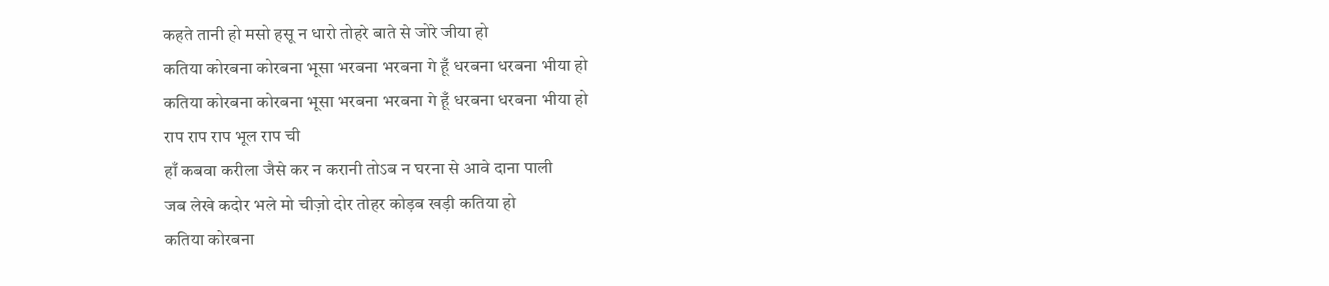कहते तानी हो मसो हसू न धारो तोहरे बाते से जोरे जीया हो
कतिया कोरबना कोरबना भूसा भरबना भरबना गे हूँ धरबना धरबना भीया हो
कतिया कोरबना कोरबना भूसा भरबना भरबना गे हूँ धरबना धरबना भीया हो
राप राप राप भूल राप ची
हाँ कबवा करीला जैसे कर न करानी तोऽब न घरना से आवे दाना पाली
जब लेखे कदोर भले मो चीज़ो दोर तोहर कोड़ब खड़ी कतिया हो
कतिया कोरबना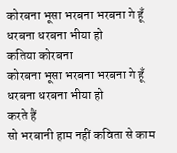कोरबना भूसा भरबना भरबना गे हूँ धरबना धरबना भीया हो
कतिया कोरबना
कोरबना भूसा भरबना भरबना गे हूँ धरबना धरबना भीया हो
करते हैं
सो भरबानी हाम नहीं कविता से काम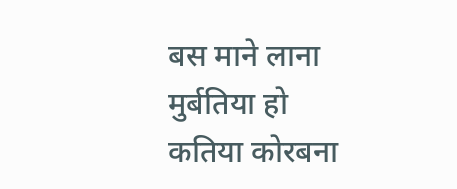बस माने लाना
मुर्बतिया हो
कतिया कोरबना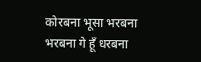कोरबना भूसा भरबना भरबना गे हूँ धरबना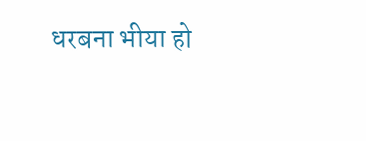धरबना भीया हो